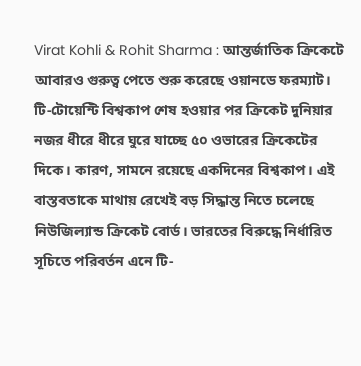Virat Kohli & Rohit Sharma : আন্তর্জাতিক ক্রিকেটে আবারও গুরুত্ব পেতে শুরু করেছে ওয়ানডে ফরম্যাট। টি-টোয়েন্টি বিশ্বকাপ শেষ হওয়ার পর ক্রিকেট দুনিয়ার নজর ধীরে ধীরে ঘুরে যাচ্ছে ৫০ ওভারের ক্রিকেটের দিকে। কারণ, সামনে রয়েছে একদিনের বিশ্বকাপ। এই বাস্তবতাকে মাথায় রেখেই বড় সিদ্ধান্ত নিতে চলেছে নিউজিল্যান্ড ক্রিকেট বোর্ড। ভারতের বিরুদ্ধে নির্ধারিত সূচিতে পরিবর্তন এনে টি-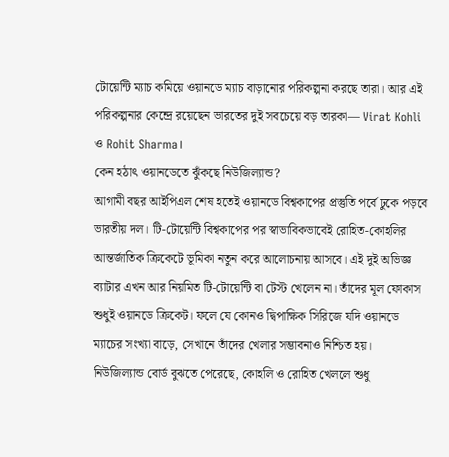টোয়েন্টি ম্যাচ কমিয়ে ওয়ানডে ম্যাচ বাড়ানোর পরিকল্পনা করছে তারা। আর এই পরিকল্পনার কেন্দ্রে রয়েছেন ভারতের দুই সবচেয়ে বড় তারকা— Virat Kohli ও Rohit Sharma।
কেন হঠাৎ ওয়ানডেতে ঝুঁকছে নিউজিল্যান্ড?
আগামী বছর আইপিএল শেষ হতেই ওয়ানডে বিশ্বকাপের প্রস্তুতি পর্বে ঢুকে পড়বে ভারতীয় দল। টি-টোয়েন্টি বিশ্বকাপের পর স্বাভাবিকভাবেই রোহিত-কোহলির আন্তর্জাতিক ক্রিকেটে ভূমিকা নতুন করে আলোচনায় আসবে। এই দুই অভিজ্ঞ ব্যাটার এখন আর নিয়মিত টি-টোয়েন্টি বা টেস্ট খেলেন না। তাঁদের মূল ফোকাস শুধুই ওয়ানডে ক্রিকেট। ফলে যে কোনও দ্বিপাক্ষিক সিরিজে যদি ওয়ানডে ম্যাচের সংখ্যা বাড়ে, সেখানে তাঁদের খেলার সম্ভাবনাও নিশ্চিত হয়।
নিউজিল্যান্ড বোর্ড বুঝতে পেরেছে, কোহলি ও রোহিত খেললে শুধু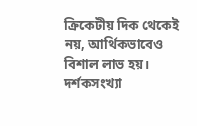ক্রিকেটীয় দিক থেকেই নয়, আর্থিকভাবেও বিশাল লাভ হয়। দর্শকসংখ্যা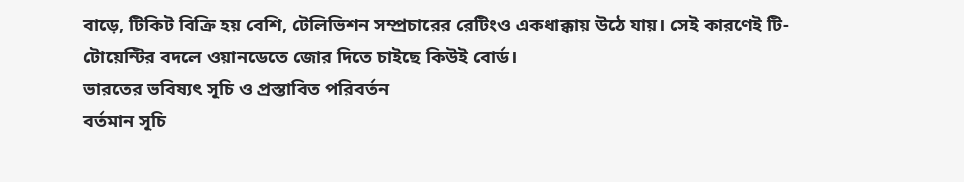বাড়ে, টিকিট বিক্রি হয় বেশি, টেলিভিশন সম্প্রচারের রেটিংও একধাক্কায় উঠে যায়। সেই কারণেই টি-টোয়েন্টির বদলে ওয়ানডেতে জোর দিতে চাইছে কিউই বোর্ড।
ভারতের ভবিষ্যৎ সূচি ও প্রস্তাবিত পরিবর্তন
বর্তমান সূচি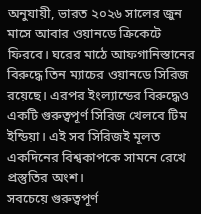অনুযায়ী, ভারত ২০২৬ সালের জুন মাসে আবার ওয়ানডে ক্রিকেটে ফিরবে। ঘরের মাঠে আফগানিস্তানের বিরুদ্ধে তিন ম্যাচের ওয়ানডে সিরিজ রয়েছে। এরপর ইংল্যান্ডের বিরুদ্ধেও একটি গুরুত্বপূর্ণ সিরিজ খেলবে টিম ইন্ডিয়া। এই সব সিরিজই মূলত একদিনের বিশ্বকাপকে সামনে রেখে প্রস্তুতির অংশ।
সবচেয়ে গুরুত্বপূর্ণ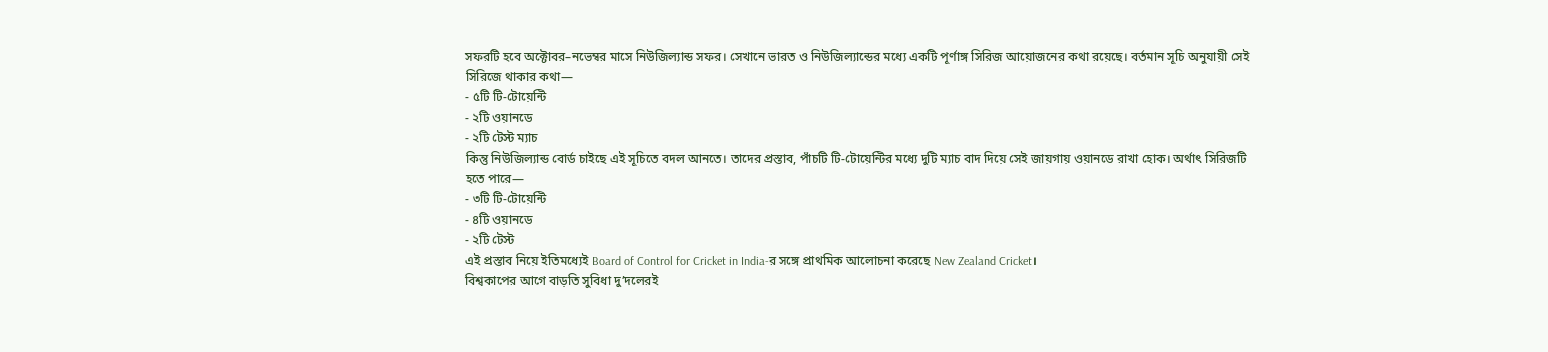সফরটি হবে অক্টোবর–নভেম্বর মাসে নিউজিল্যান্ড সফর। সেখানে ভারত ও নিউজিল্যান্ডের মধ্যে একটি পূর্ণাঙ্গ সিরিজ আয়োজনের কথা রয়েছে। বর্তমান সূচি অনুযায়ী সেই সিরিজে থাকার কথা—
- ৫টি টি-টোয়েন্টি
- ২টি ওয়ানডে
- ২টি টেস্ট ম্যাচ
কিন্তু নিউজিল্যান্ড বোর্ড চাইছে এই সূচিতে বদল আনতে। তাদের প্রস্তাব, পাঁচটি টি-টোয়েন্টির মধ্যে দুটি ম্যাচ বাদ দিয়ে সেই জায়গায় ওয়ানডে রাখা হোক। অর্থাৎ সিরিজটি হতে পারে—
- ৩টি টি-টোয়েন্টি
- ৪টি ওয়ানডে
- ২টি টেস্ট
এই প্রস্তাব নিয়ে ইতিমধ্যেই Board of Control for Cricket in India-র সঙ্গে প্রাথমিক আলোচনা করেছে New Zealand Cricket।
বিশ্বকাপের আগে বাড়তি সুবিধা দু’দলেরই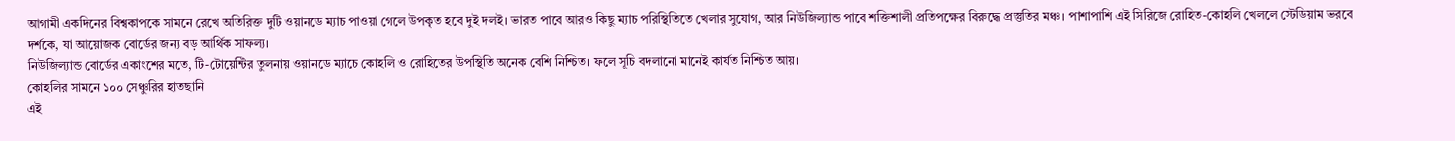আগামী একদিনের বিশ্বকাপকে সামনে রেখে অতিরিক্ত দুটি ওয়ানডে ম্যাচ পাওয়া গেলে উপকৃত হবে দুই দলই। ভারত পাবে আরও কিছু ম্যাচ পরিস্থিতিতে খেলার সুযোগ, আর নিউজিল্যান্ড পাবে শক্তিশালী প্রতিপক্ষের বিরুদ্ধে প্রস্তুতির মঞ্চ। পাশাপাশি এই সিরিজে রোহিত-কোহলি খেললে স্টেডিয়াম ভরবে দর্শকে, যা আয়োজক বোর্ডের জন্য বড় আর্থিক সাফল্য।
নিউজিল্যান্ড বোর্ডের একাংশের মতে, টি-টোয়েন্টির তুলনায় ওয়ানডে ম্যাচে কোহলি ও রোহিতের উপস্থিতি অনেক বেশি নিশ্চিত। ফলে সূচি বদলানো মানেই কার্যত নিশ্চিত আয়।
কোহলির সামনে ১০০ সেঞ্চুরির হাতছানি
এই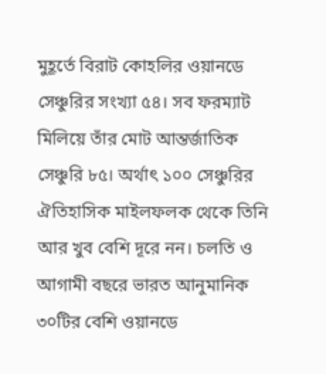মুহূর্তে বিরাট কোহলির ওয়ানডে সেঞ্চুরির সংখ্যা ৫৪। সব ফরম্যাট মিলিয়ে তাঁর মোট আন্তর্জাতিক সেঞ্চুরি ৮৫। অর্থাৎ ১০০ সেঞ্চুরির ঐতিহাসিক মাইলফলক থেকে তিনি আর খুব বেশি দূরে নন। চলতি ও আগামী বছরে ভারত আনুমানিক ৩০টির বেশি ওয়ানডে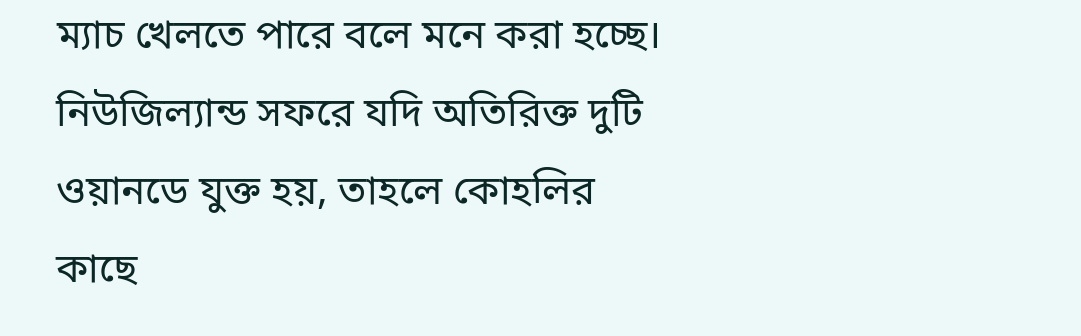ম্যাচ খেলতে পারে বলে মনে করা হচ্ছে।
নিউজিল্যান্ড সফরে যদি অতিরিক্ত দুটি ওয়ানডে যুক্ত হয়, তাহলে কোহলির কাছে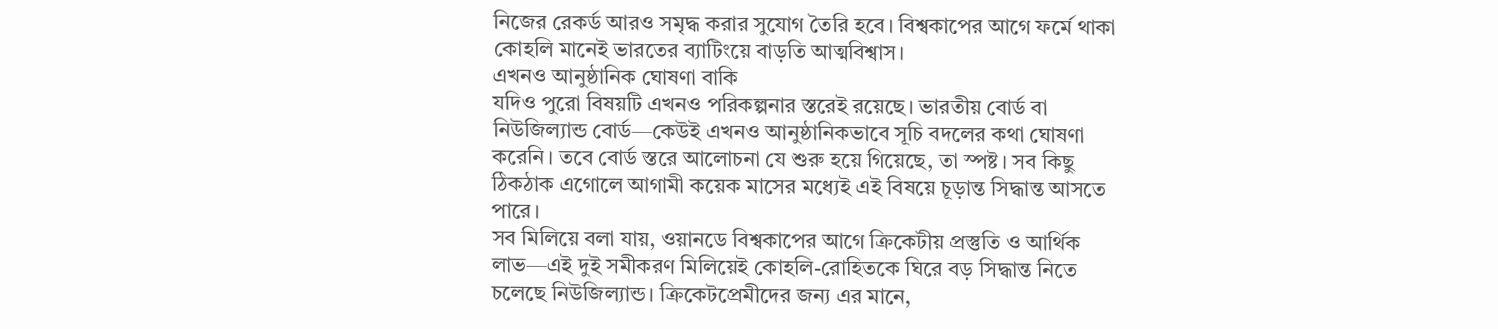নিজের রেকর্ড আরও সমৃদ্ধ করার সুযোগ তৈরি হবে। বিশ্বকাপের আগে ফর্মে থাকা কোহলি মানেই ভারতের ব্যাটিংয়ে বাড়তি আত্মবিশ্বাস।
এখনও আনুষ্ঠানিক ঘোষণা বাকি
যদিও পুরো বিষয়টি এখনও পরিকল্পনার স্তরেই রয়েছে। ভারতীয় বোর্ড বা নিউজিল্যান্ড বোর্ড—কেউই এখনও আনুষ্ঠানিকভাবে সূচি বদলের কথা ঘোষণা করেনি। তবে বোর্ড স্তরে আলোচনা যে শুরু হয়ে গিয়েছে, তা স্পষ্ট। সব কিছু ঠিকঠাক এগোলে আগামী কয়েক মাসের মধ্যেই এই বিষয়ে চূড়ান্ত সিদ্ধান্ত আসতে পারে।
সব মিলিয়ে বলা যায়, ওয়ানডে বিশ্বকাপের আগে ক্রিকেটীয় প্রস্তুতি ও আর্থিক লাভ—এই দুই সমীকরণ মিলিয়েই কোহলি-রোহিতকে ঘিরে বড় সিদ্ধান্ত নিতে চলেছে নিউজিল্যান্ড। ক্রিকেটপ্রেমীদের জন্য এর মানে,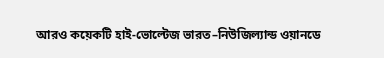আরও কয়েকটি হাই-ভোল্টেজ ভারত–নিউজিল্যান্ড ওয়ানডে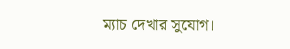ম্যাচ দেখার সুযোগ।